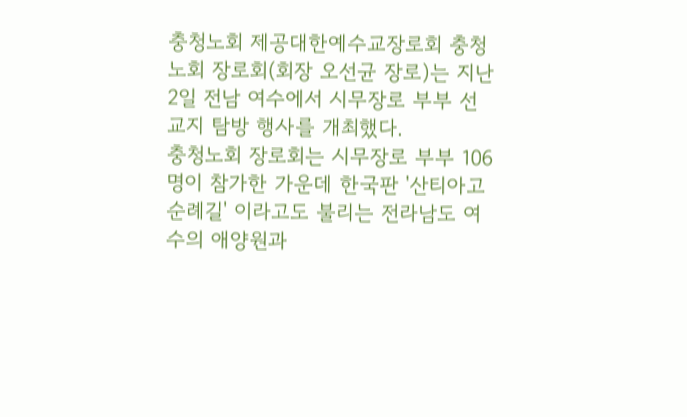충청노회 제공대한예수교장로회 충청노회 장로회(회장 오선균 장로)는 지난 2일 전남 여수에서 시무장로 부부 선교지 탐방 행사를 개최했다.
충청노회 장로회는 시무장로 부부 106명이 참가한 가운데 한국판 '산티아고 순례길' 이라고도 불리는 전라남도 여수의 애양원과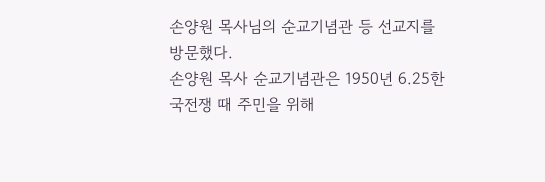손양원 목사님의 순교기념관 등 선교지를 방문했다.
손양원 목사 순교기념관은 1950년 6.25한국전쟁 때 주민을 위해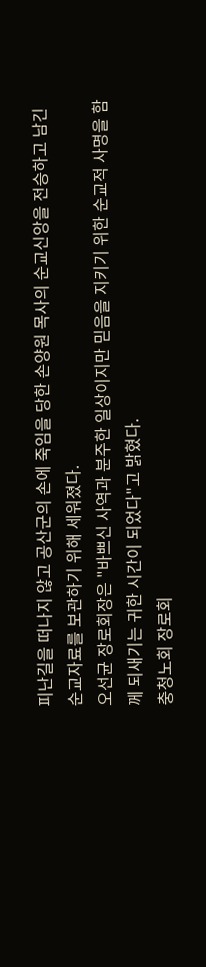피난길을 떠나지 않고 공산군의 손에 죽임을 당한 손양원 목사의 순교신앙을 전승하고 남긴 순교자료를 보관하기 위해 세워졌다.
오선균 장로회장은 "바쁘신 사역과 분주한 일상이지만 믿음을 지키기 위한 순교적 사명을 함께 되새기는 귀한 시간이 되었다"고 밝혔다.
충청노회 장로회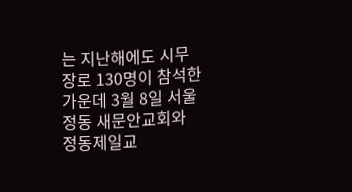는 지난해에도 시무장로 130명이 참석한 가운데 3월 8일 서울 정동 새문안교회와 정동제일교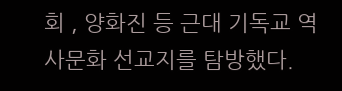회 , 양화진 등 근대 기독교 역사문화 선교지를 탐방했다.